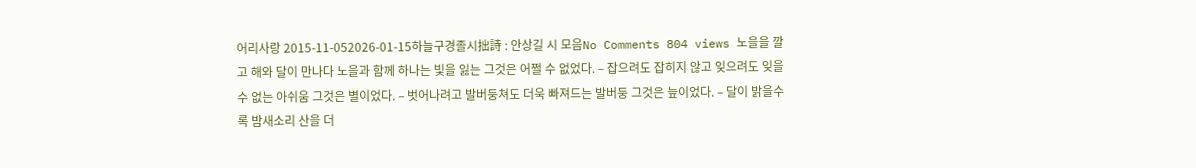어리사랑 2015-11-052026-01-15하늘구경졸시拙詩 : 안상길 시 모음No Comments 804 views 노을을 깔고 해와 달이 만나다 노을과 함께 하나는 빛을 잃는 그것은 어쩔 수 없었다. – 잡으려도 잡히지 않고 잊으려도 잊을 수 없는 아쉬움 그것은 별이었다. – 벗어나려고 발버둥쳐도 더욱 빠져드는 발버둥 그것은 늪이었다. – 달이 밝을수록 밤새소리 산을 더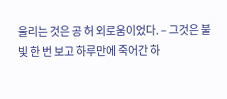울리는 것은 공 허 외로움이었다. – 그것은 불빛 한 번 보고 하루만에 죽어간 하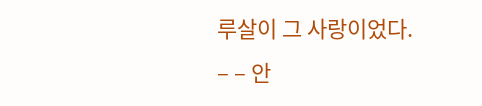루살이 그 사랑이었다. – – 안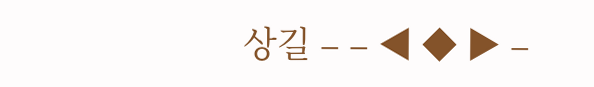상길 – – ◀ ◆ ▶ –